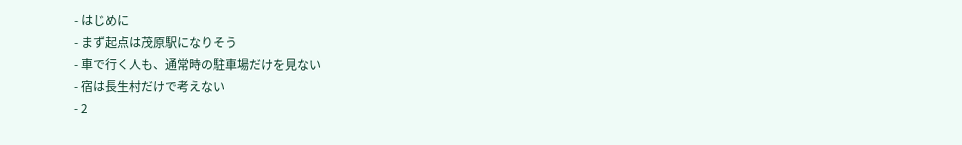- はじめに
- まず起点は茂原駅になりそう
- 車で行く人も、通常時の駐車場だけを見ない
- 宿は長生村だけで考えない
- 2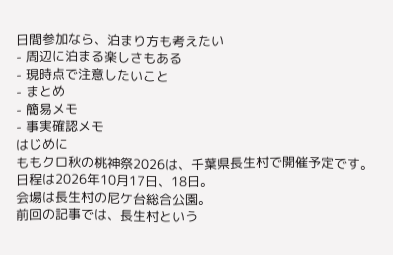日間参加なら、泊まり方も考えたい
- 周辺に泊まる楽しさもある
- 現時点で注意したいこと
- まとめ
- 簡易メモ
- 事実確認メモ
はじめに
ももクロ秋の桃神祭2026は、千葉県長生村で開催予定です。
日程は2026年10月17日、18日。
会場は長生村の尼ケ台総合公園。
前回の記事では、長生村という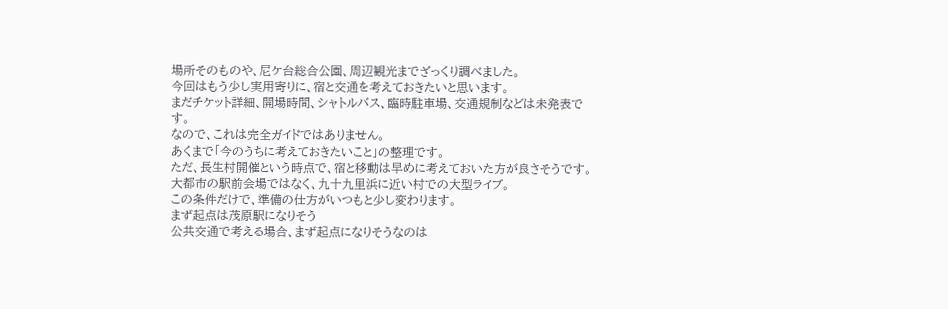場所そのものや、尼ケ台総合公園、周辺観光までざっくり調べました。
今回はもう少し実用寄りに、宿と交通を考えておきたいと思います。
まだチケット詳細、開場時間、シャトルバス、臨時駐車場、交通規制などは未発表です。
なので、これは完全ガイドではありません。
あくまで「今のうちに考えておきたいこと」の整理です。
ただ、長生村開催という時点で、宿と移動は早めに考えておいた方が良さそうです。
大都市の駅前会場ではなく、九十九里浜に近い村での大型ライブ。
この条件だけで、準備の仕方がいつもと少し変わります。
まず起点は茂原駅になりそう
公共交通で考える場合、まず起点になりそうなのは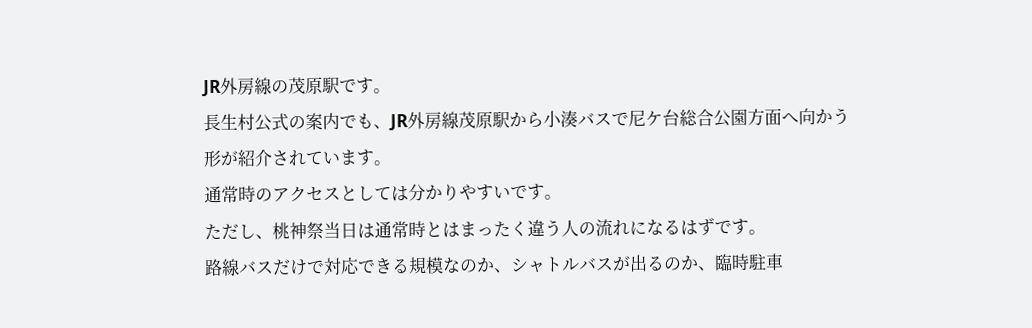JR外房線の茂原駅です。
長生村公式の案内でも、JR外房線茂原駅から小湊バスで尼ケ台総合公園方面へ向かう形が紹介されています。
通常時のアクセスとしては分かりやすいです。
ただし、桃神祭当日は通常時とはまったく違う人の流れになるはずです。
路線バスだけで対応できる規模なのか、シャトルバスが出るのか、臨時駐車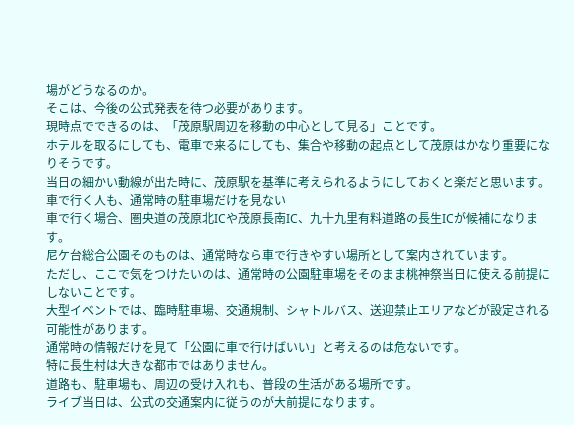場がどうなるのか。
そこは、今後の公式発表を待つ必要があります。
現時点でできるのは、「茂原駅周辺を移動の中心として見る」ことです。
ホテルを取るにしても、電車で来るにしても、集合や移動の起点として茂原はかなり重要になりそうです。
当日の細かい動線が出た時に、茂原駅を基準に考えられるようにしておくと楽だと思います。
車で行く人も、通常時の駐車場だけを見ない
車で行く場合、圏央道の茂原北ICや茂原長南IC、九十九里有料道路の長生ICが候補になります。
尼ケ台総合公園そのものは、通常時なら車で行きやすい場所として案内されています。
ただし、ここで気をつけたいのは、通常時の公園駐車場をそのまま桃神祭当日に使える前提にしないことです。
大型イベントでは、臨時駐車場、交通規制、シャトルバス、送迎禁止エリアなどが設定される可能性があります。
通常時の情報だけを見て「公園に車で行けばいい」と考えるのは危ないです。
特に長生村は大きな都市ではありません。
道路も、駐車場も、周辺の受け入れも、普段の生活がある場所です。
ライブ当日は、公式の交通案内に従うのが大前提になります。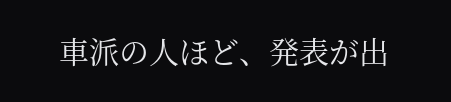車派の人ほど、発表が出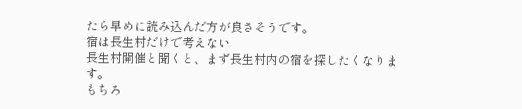たら早めに読み込んだ方が良さそうです。
宿は長生村だけで考えない
長生村開催と聞くと、まず長生村内の宿を探したくなります。
もちろ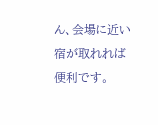ん、会場に近い宿が取れれば便利です。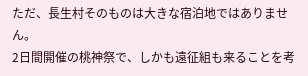ただ、長生村そのものは大きな宿泊地ではありません。
2日間開催の桃神祭で、しかも遠征組も来ることを考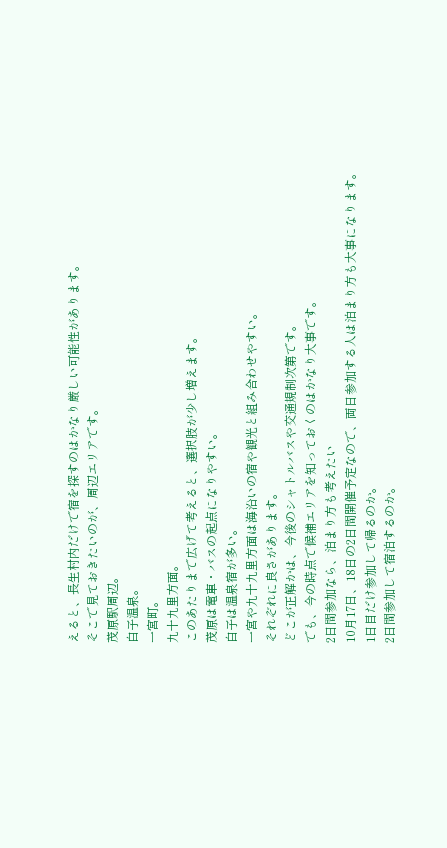えると、長生村内だけで宿を探すのはかなり厳しい可能性があります。
そこで見ておきたいのが、周辺エリアです。
茂原駅周辺。
白子温泉。
一宮町。
九十九里方面。
このあたりまで広げて考えると、選択肢が少し増えます。
茂原は電車・バスの起点になりやすい。
白子は温泉宿が多い。
一宮や九十九里方面は海沿いの宿や観光と組み合わせやすい。
それぞれに良さがあります。
どこが正解かは、今後のシャトルバスや交通規制次第です。
でも、今の時点で候補エリアを知っておくのはかなり大事です。
2日間参加なら、泊まり方も考えたい
10月17日、18日の2日間開催予定なので、両日参加する人は泊まり方も大事になります。
1日目だけ参加して帰るのか。
2日間参加して宿泊するのか。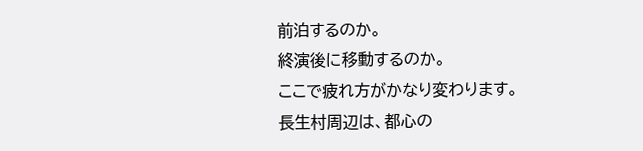前泊するのか。
終演後に移動するのか。
ここで疲れ方がかなり変わります。
長生村周辺は、都心の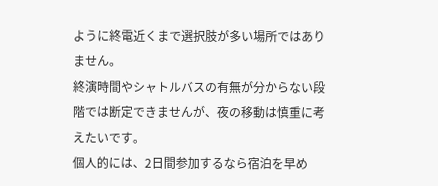ように終電近くまで選択肢が多い場所ではありません。
終演時間やシャトルバスの有無が分からない段階では断定できませんが、夜の移動は慎重に考えたいです。
個人的には、2日間参加するなら宿泊を早め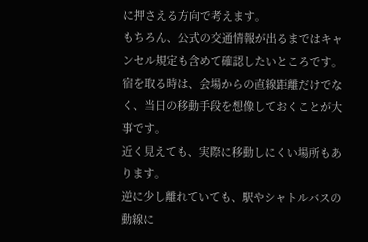に押さえる方向で考えます。
もちろん、公式の交通情報が出るまではキャンセル規定も含めて確認したいところです。
宿を取る時は、会場からの直線距離だけでなく、当日の移動手段を想像しておくことが大事です。
近く見えても、実際に移動しにくい場所もあります。
逆に少し離れていても、駅やシャトルバスの動線に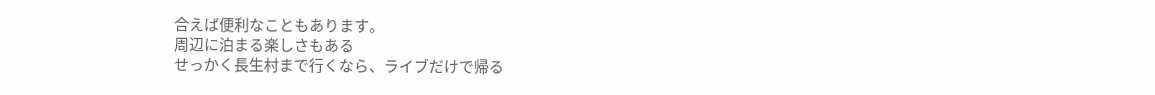合えば便利なこともあります。
周辺に泊まる楽しさもある
せっかく長生村まで行くなら、ライブだけで帰る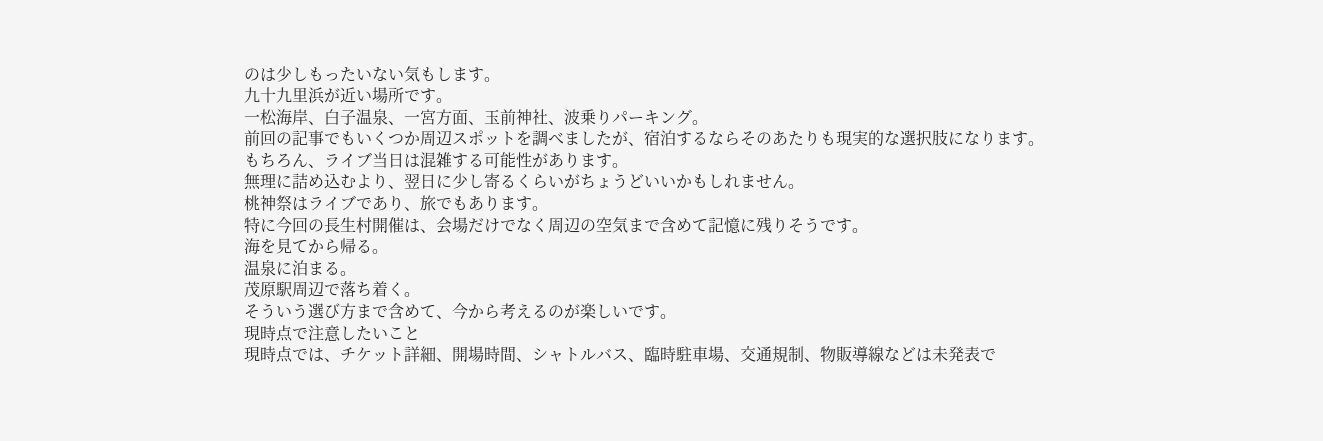のは少しもったいない気もします。
九十九里浜が近い場所です。
一松海岸、白子温泉、一宮方面、玉前神社、波乗りパーキング。
前回の記事でもいくつか周辺スポットを調べましたが、宿泊するならそのあたりも現実的な選択肢になります。
もちろん、ライブ当日は混雑する可能性があります。
無理に詰め込むより、翌日に少し寄るくらいがちょうどいいかもしれません。
桃神祭はライブであり、旅でもあります。
特に今回の長生村開催は、会場だけでなく周辺の空気まで含めて記憶に残りそうです。
海を見てから帰る。
温泉に泊まる。
茂原駅周辺で落ち着く。
そういう選び方まで含めて、今から考えるのが楽しいです。
現時点で注意したいこと
現時点では、チケット詳細、開場時間、シャトルバス、臨時駐車場、交通規制、物販導線などは未発表で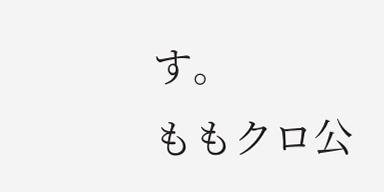す。
ももクロ公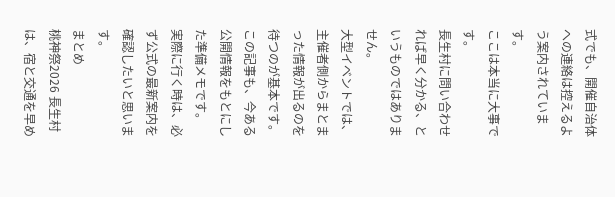式でも、開催自治体への連絡は控えるよう案内されています。
ここは本当に大事です。
長生村に問い合わせれば早く分かる、というものではありません。
大型イベントでは、主催者側からまとまった情報が出るのを待つのが基本です。
この記事も、今ある公開情報をもとにした準備メモです。
実際に行く時は、必ず公式の最新案内を確認したいと思います。
まとめ
桃神祭2026 長生村は、宿と交通を早め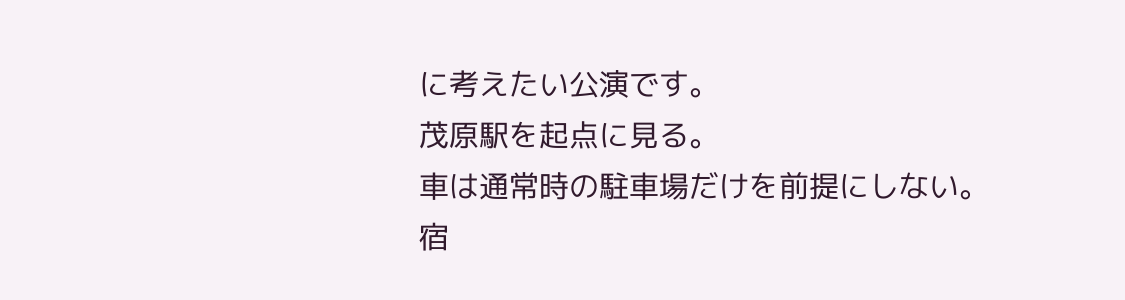に考えたい公演です。
茂原駅を起点に見る。
車は通常時の駐車場だけを前提にしない。
宿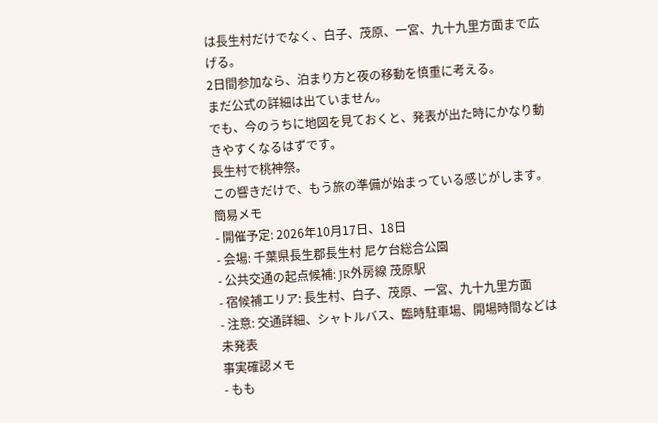は長生村だけでなく、白子、茂原、一宮、九十九里方面まで広げる。
2日間参加なら、泊まり方と夜の移動を慎重に考える。
まだ公式の詳細は出ていません。
でも、今のうちに地図を見ておくと、発表が出た時にかなり動きやすくなるはずです。
長生村で桃神祭。
この響きだけで、もう旅の準備が始まっている感じがします。
簡易メモ
- 開催予定: 2026年10月17日、18日
- 会場: 千葉県長生郡長生村 尼ケ台総合公園
- 公共交通の起点候補: JR外房線 茂原駅
- 宿候補エリア: 長生村、白子、茂原、一宮、九十九里方面
- 注意: 交通詳細、シャトルバス、臨時駐車場、開場時間などは未発表
事実確認メモ
- もも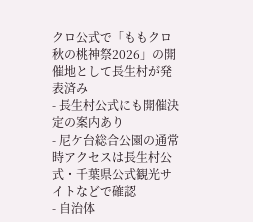クロ公式で「ももクロ秋の桃神祭2026」の開催地として長生村が発表済み
- 長生村公式にも開催決定の案内あり
- 尼ケ台総合公園の通常時アクセスは長生村公式・千葉県公式観光サイトなどで確認
- 自治体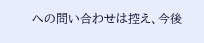への問い合わせは控え、今後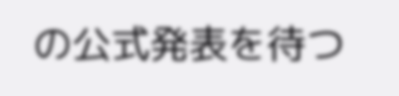の公式発表を待つ